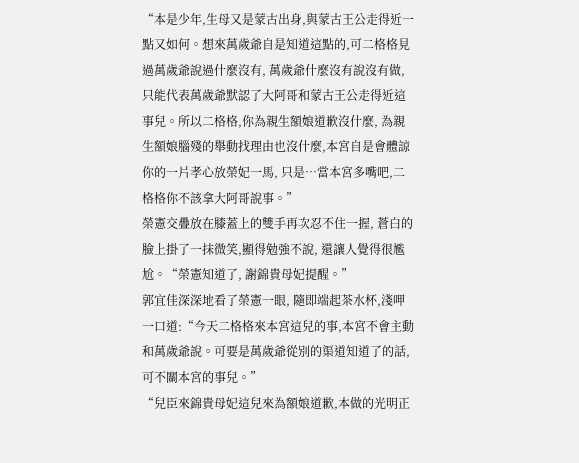“本是少年,生母又是蒙古出身,與蒙古王公走得近一點又如何。想來萬歲爺自是知道這點的,可二格格見過萬歲爺說過什麼沒有, 萬歲爺什麼沒有說沒有做,只能代表萬歲爺默認了大阿哥和蒙古王公走得近這事兒。所以二格格,你為親生額娘道歉沒什麼, 為親生額娘腦殘的舉動找理由也沒什麼,本宮自是會體諒你的一片孝心放榮妃一馬, 只是…當本宮多嘴吧,二格格你不該拿大阿哥說事。”
榮憲交疊放在膝蓋上的雙手再次忍不住一握, 蒼白的臉上掛了一抹微笑,顯得勉強不說, 還讓人覺得很尷尬。“榮憲知道了, 謝錦貴母妃提醒。”
郭宜佳深深地看了榮憲一眼, 隨即端起茶水杯,淺呷一口道:“今天二格格來本宮這兒的事,本宮不會主動和萬歲爺說。可要是萬歲爺從別的渠道知道了的話,可不關本宮的事兒。”
“兒臣來錦貴母妃這兒來為額娘道歉,本做的光明正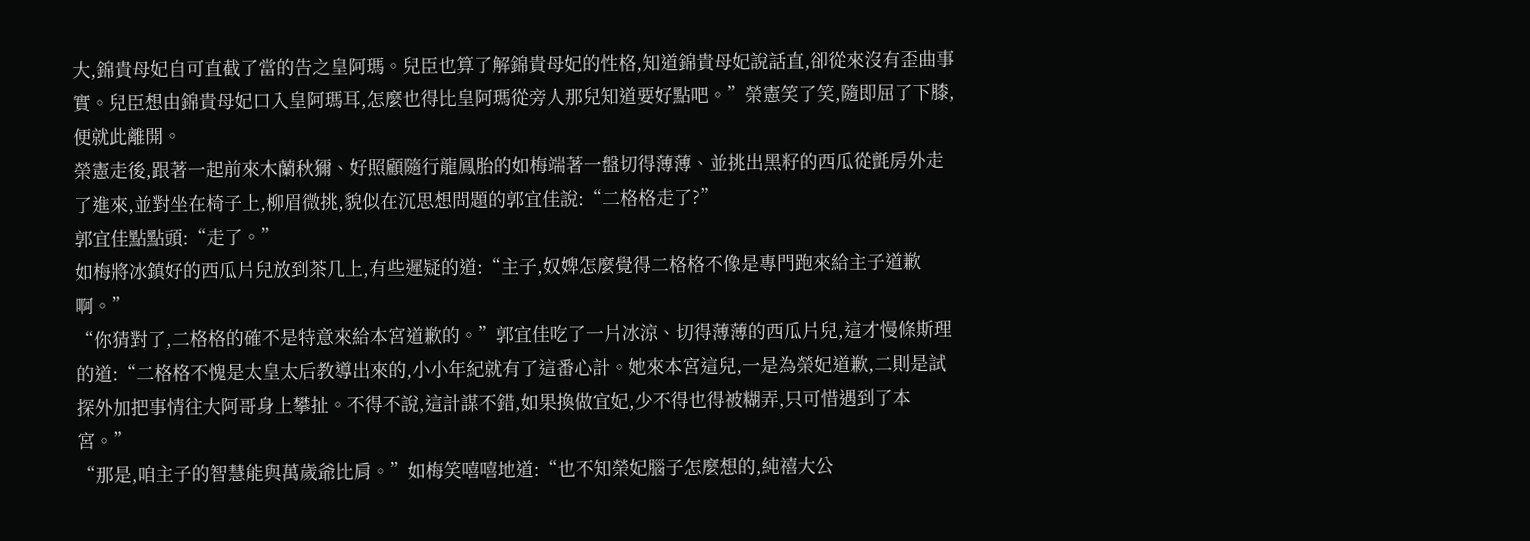大,錦貴母妃自可直截了當的告之皇阿瑪。兒臣也算了解錦貴母妃的性格,知道錦貴母妃說話直,卻從來沒有歪曲事實。兒臣想由錦貴母妃口入皇阿瑪耳,怎麼也得比皇阿瑪從旁人那兒知道要好點吧。”榮憲笑了笑,隨即屈了下膝,便就此離開。
榮憲走後,跟著一起前來木蘭秋獮、好照顧隨行龍鳳胎的如梅端著一盤切得薄薄、並挑出黑籽的西瓜從氈房外走了進來,並對坐在椅子上,柳眉微挑,貌似在沉思想問題的郭宜佳說:“二格格走了?”
郭宜佳點點頭:“走了。”
如梅將冰鎮好的西瓜片兒放到茶几上,有些遲疑的道:“主子,奴婢怎麼覺得二格格不像是專門跑來給主子道歉啊。”
“你猜對了,二格格的確不是特意來給本宮道歉的。”郭宜佳吃了一片冰涼、切得薄薄的西瓜片兒,這才慢條斯理的道:“二格格不愧是太皇太后教導出來的,小小年紀就有了這番心計。她來本宮這兒,一是為榮妃道歉,二則是試探外加把事情往大阿哥身上攀扯。不得不說,這計謀不錯,如果換做宜妃,少不得也得被糊弄,只可惜遇到了本宮。”
“那是,咱主子的智慧能與萬歲爺比肩。”如梅笑嘻嘻地道:“也不知榮妃腦子怎麼想的,純禧大公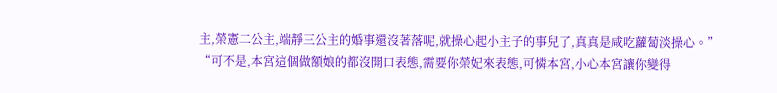主,榮憲二公主,端靜三公主的婚事還沒著落呢,就操心起小主子的事兒了,真真是咸吃蘿蔔淡操心。”
“可不是,本宮這個做額娘的都沒開口表態,需要你榮妃來表態,可憐本宮,小心本宮讓你變得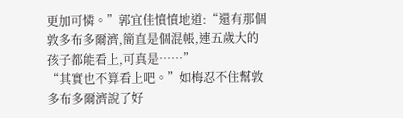更加可憐。”郭宜佳憤憤地道:“還有那個敦多布多爾濟,簡直是個混帳,連五歲大的孩子都能看上,可真是……”
“其實也不算看上吧。”如梅忍不住幫敦多布多爾濟說了好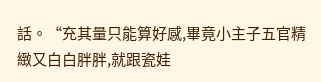話。“充其量只能算好感,畢竟小主子五官精緻又白白胖胖,就跟瓷娃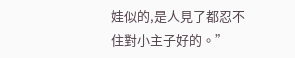娃似的,是人見了都忍不住對小主子好的。”